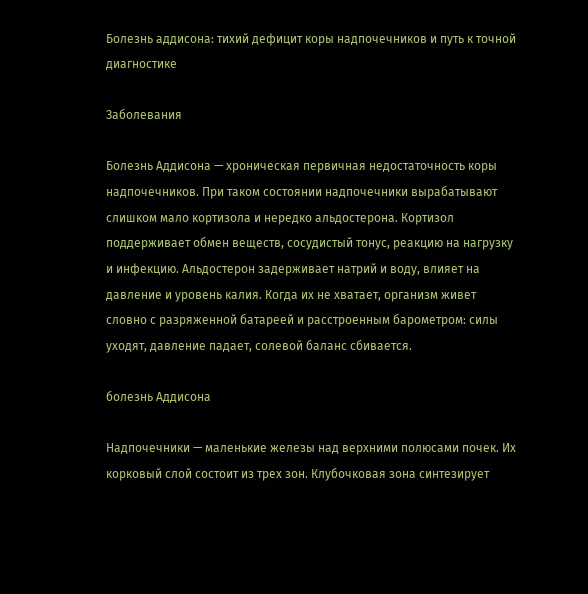Болезнь аддисона: тихий дефицит коры надпочечников и путь к точной диагностике

Заболевания

Болезнь Аддисона — хроническая первичная недостаточность коры надпочечников. При таком состоянии надпочечники вырабатывают слишком мало кортизола и нередко альдостерона. Кортизол поддерживает обмен веществ, сосудистый тонус, реакцию на нагрузку и инфекцию. Альдостерон задерживает натрий и воду, влияет на давление и уровень калия. Когда их не хватает, организм живет словно с разряженной батареей и расстроенным барометром: силы уходят, давление падает, солевой баланс сбивается.

болезнь Аддисона

Надпочечники — маленькие железы над верхними полюсами почек. Их корковый слой состоит из трех зон. Клубочковая зона синтезирует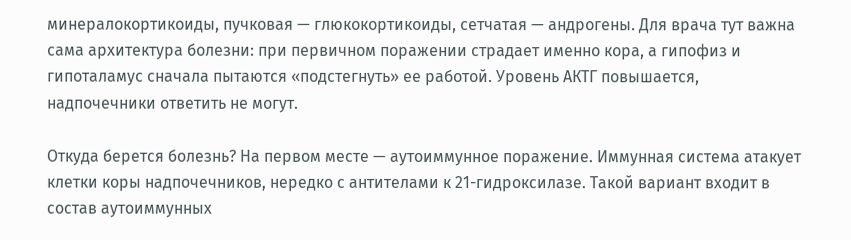минералокортикоиды, пучковая — глюкокортикоиды, сетчатая — андрогены. Для врача тут важна сама архитектура болезни: при первичном поражении страдает именно кора, а гипофиз и гипоталамус сначала пытаются «подстегнуть» ее работой. Уровень АКТГ повышается, надпочечники ответить не могут.

Откуда берется болезнь? На первом месте — аутоиммунное поражение. Иммунная система атакует клетки коры надпочечников, нередко с антителами к 21-гидроксилазе. Такой вариант входит в состав аутоиммунных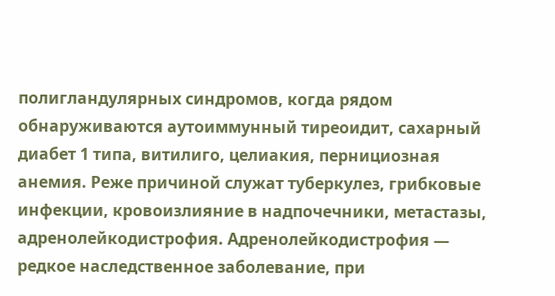полигландулярных синдромов, когда рядом обнаруживаются аутоиммунный тиреоидит, сахарный диабет 1 типа, витилиго, целиакия, пернициозная анемия. Реже причиной служат туберкулез, грибковые инфекции, кровоизлияние в надпочечники, метастазы, адренолейкодистрофия. Адренолейкодистрофия — редкое наследственное заболевание, при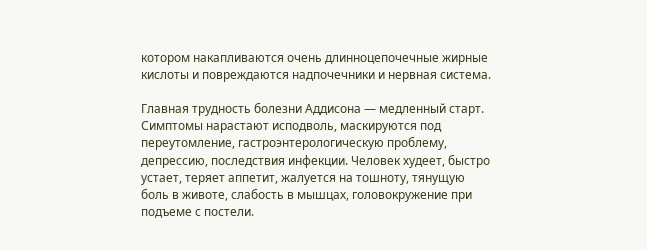котором накапливаются очень длинноцепочечные жирные кислоты и повреждаются надпочечники и нервная система.

Главная трудность болезни Аддисона — медленный старт. Симптомы нарастают исподволь, маскируются под переутомление, гастроэнтерологическую проблему, депрессию, последствия инфекции. Человек худеет, быстро устает, теряет аппетит, жалуется на тошноту, тянущую боль в животе, слабость в мышцах, головокружение при подъеме с постели.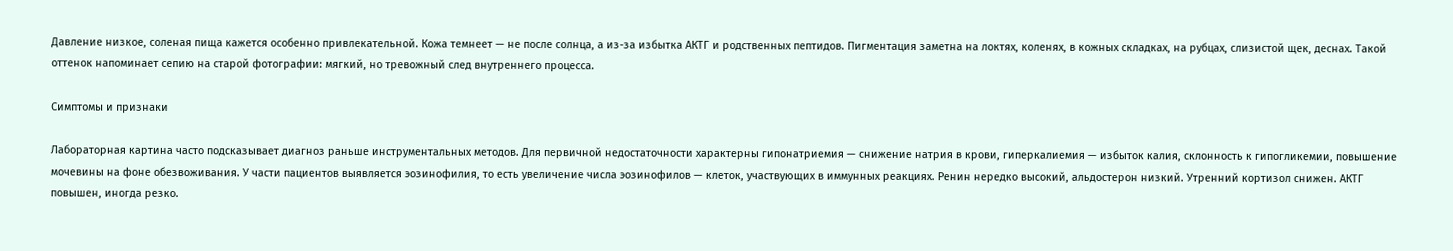Давление низкое, соленая пища кажется особенно привлекательной. Кожа темнеет — не после солнца, а из-за избытка АКТГ и родственных пептидов. Пигментация заметна на локтях, коленях, в кожных складках, на рубцах, слизистой щек, деснах. Такой оттенок напоминает сепию на старой фотографии: мягкий, но тревожный след внутреннего процесса.

Симптомы и признаки

Лабораторная картина часто подсказывает диагноз раньше инструментальных методов. Для первичной недостаточности характерны гипонатриемия — снижение натрия в крови, гиперкалиемия — избыток калия, склонность к гипогликемии, повышение мочевины на фоне обезвоживания. У части пациентов выявляется эозинофилия, то есть увеличение числа эозинофилов — клеток, участвующих в иммунных реакциях. Ренин нередко высокий, альдостерон низкий. Утренний кортизол снижен. АКТГ повышен, иногда резко.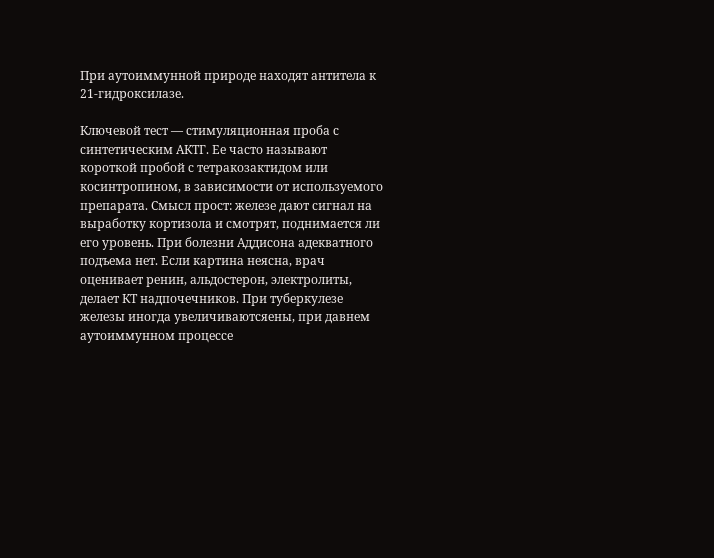При аутоиммунной природе находят антитела к 21-гидроксилазе.

Ключевой тест — стимуляционная проба с синтетическим АКТГ. Ее часто называют короткой пробой с тетракозактидом или косинтропином, в зависимости от используемого препарата. Смысл прост: железе дают сигнал на выработку кортизола и смотрят, поднимается ли его уровень. При болезни Аддисона адекватного подъема нет. Если картина неясна, врач оценивает ренин, альдостерон, электролиты, делает КТ надпочечников. При туберкулезе железы иногда увеличиваютсяены, при давнем аутоиммунном процессе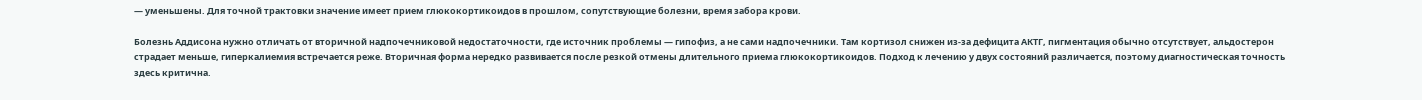— уменьшены. Для точной трактовки значение имеет прием глюкокортикоидов в прошлом, сопутствующие болезни, время забора крови.

Болезнь Аддисона нужно отличать от вторичной надпочечниковой недостаточности, где источник проблемы — гипофиз, а не сами надпочечники. Там кортизол снижен из-за дефицита АКТГ, пигментация обычно отсутствует, альдостерон страдает меньше, гиперкалиемия встречается реже. Вторичная форма нередко развивается после резкой отмены длительного приема глюкокортикоидов. Подход к лечению у двух состояний различается, поэтому диагностическая точность здесь критична.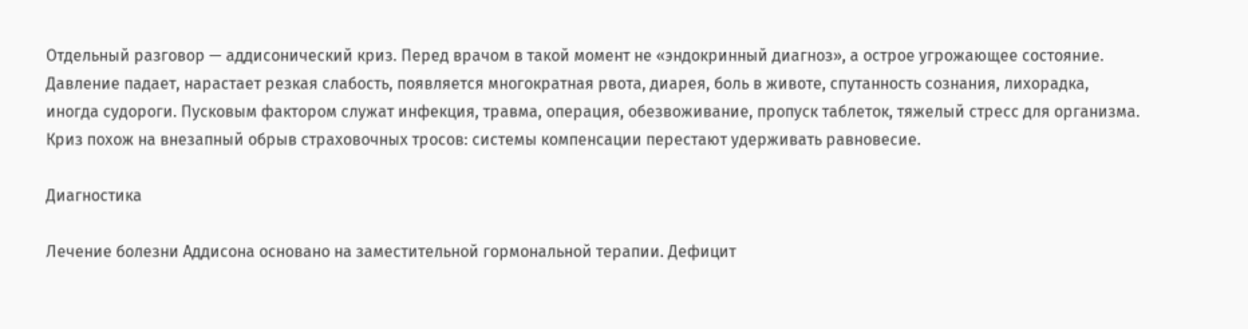Отдельный разговор — аддисонический криз. Перед врачом в такой момент не «эндокринный диагноз», а острое угрожающее состояние. Давление падает, нарастает резкая слабость, появляется многократная рвота, диарея, боль в животе, спутанность сознания, лихорадка, иногда судороги. Пусковым фактором служат инфекция, травма, операция, обезвоживание, пропуск таблеток, тяжелый стресс для организма. Криз похож на внезапный обрыв страховочных тросов: системы компенсации перестают удерживать равновесие.

Диагностика

Лечение болезни Аддисона основано на заместительной гормональной терапии. Дефицит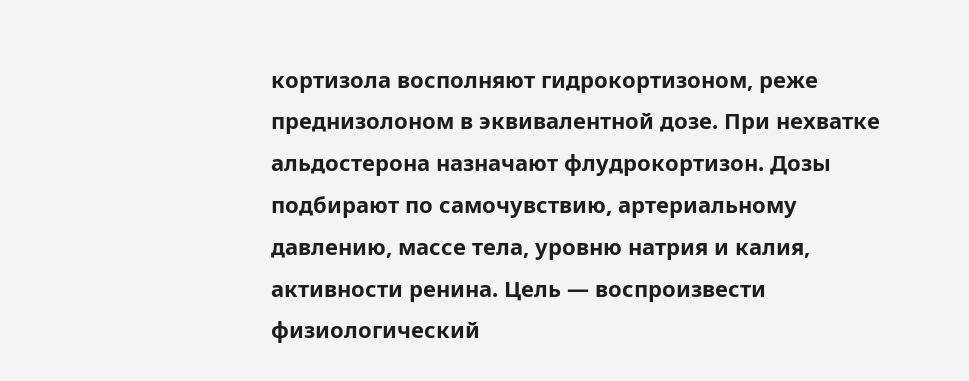кортизола восполняют гидрокортизоном, реже преднизолоном в эквивалентной дозе. При нехватке альдостерона назначают флудрокортизон. Дозы подбирают по самочувствию, артериальному давлению, массе тела, уровню натрия и калия, активности ренина. Цель — воспроизвести физиологический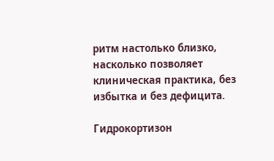ритм настолько близко, насколько позволяет клиническая практика, без избытка и без дефицита.

Гидрокортизон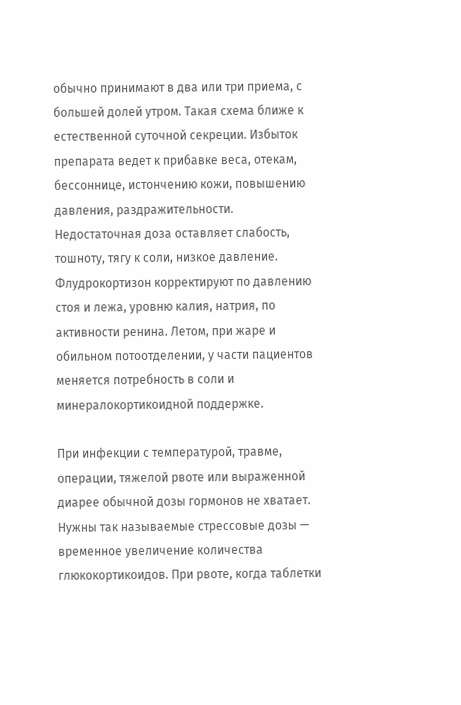обычно принимают в два или три приема, с большей долей утром. Такая схема ближе к естественной суточной секреции. Избыток препарата ведет к прибавке веса, отекам, бессоннице, истончению кожи, повышению давления, раздражительности. Недостаточная доза оставляет слабость, тошноту, тягу к соли, низкое давление. Флудрокортизон корректируют по давлению стоя и лежа, уровню калия, натрия, по активности ренина. Летом, при жаре и обильном потоотделении, у части пациентов меняется потребность в соли и минералокортикоидной поддержке.

При инфекции с температурой, травме, операции, тяжелой рвоте или выраженной диарее обычной дозы гормонов не хватает. Нужны так называемые стрессовые дозы — временное увеличение количества глюкокортикоидов. При рвоте, когда таблетки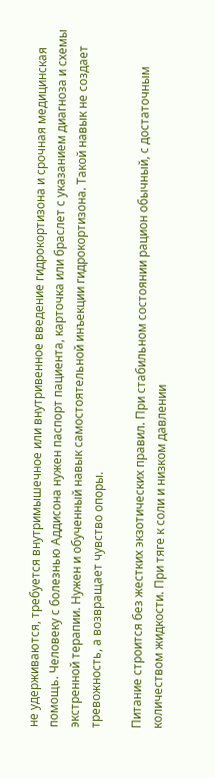не удерживаются, требуется внутримышечное или внутривенное введение гидрокортизона и срочная медицинская помощь. Человеку с болезнью Аддисона нужен паспорт пациента, карточка или браслет с указанием диагноза и схемы экстренной терапии. Нужен и обученный навык самостоятельной инъекции гидрокортизона. Такой навык не создает тревожность, а возвращает чувство опоры.

Питание строится без жестких экзотических правил. При стабильном состоянии рацион обычный, с достаточным количеством жидкости. При тяге к соли и низком давлении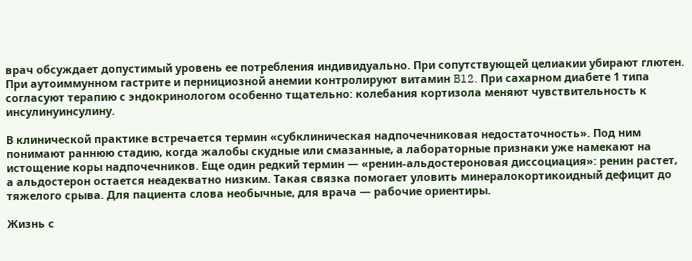врач обсуждает допустимый уровень ее потребления индивидуально. При сопутствующей целиакии убирают глютен. При аутоиммунном гастрите и пернициозной анемии контролируют витамин B12. При сахарном диабете 1 типа согласуют терапию с эндокринологом особенно тщательно: колебания кортизола меняют чувствительность к инсулинуинсулину.

В клинической практике встречается термин «субклиническая надпочечниковая недостаточность». Под ним понимают раннюю стадию, когда жалобы скудные или смазанные, а лабораторные признаки уже намекают на истощение коры надпочечников. Еще один редкий термин — «ренин-альдостероновая диссоциация»: ренин растет, а альдостерон остается неадекватно низким. Такая связка помогает уловить минералокортикоидный дефицит до тяжелого срыва. Для пациента слова необычные, для врача — рабочие ориентиры.

Жизнь с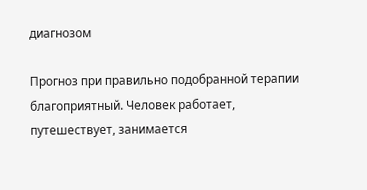диагнозом

Прогноз при правильно подобранной терапии благоприятный. Человек работает, путешествует, занимается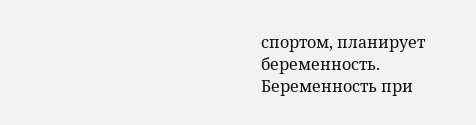спортом, планирует беременность. Беременность при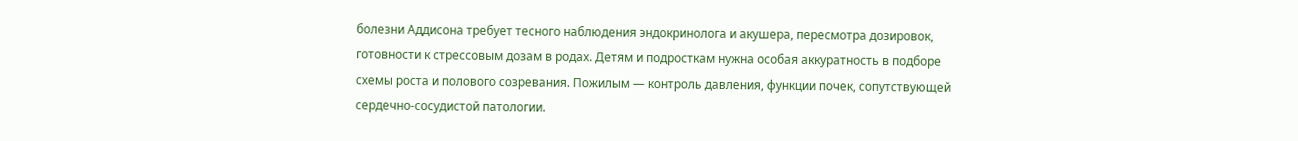болезни Аддисона требует тесного наблюдения эндокринолога и акушера, пересмотра дозировок, готовности к стрессовым дозам в родах. Детям и подросткам нужна особая аккуратность в подборе схемы роста и полового созревания. Пожилым — контроль давления, функции почек, сопутствующей сердечно-сосудистой патологии.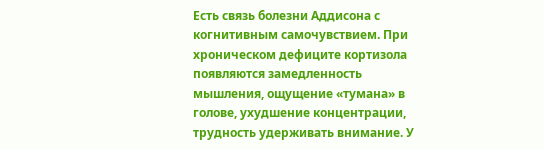Есть связь болезни Аддисона с когнитивным самочувствием. При хроническом дефиците кортизола появляются замедленность мышления, ощущение «тумана» в голове, ухудшение концентрации, трудность удерживать внимание. У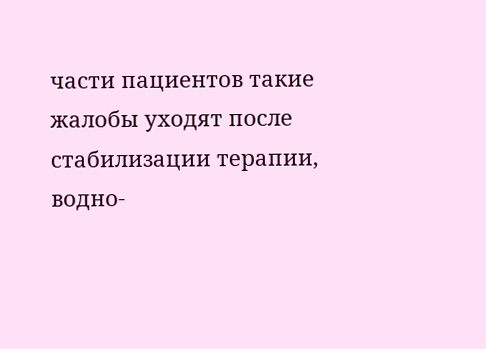части пациентов такие жалобы уходят после стабилизации терапии, водно-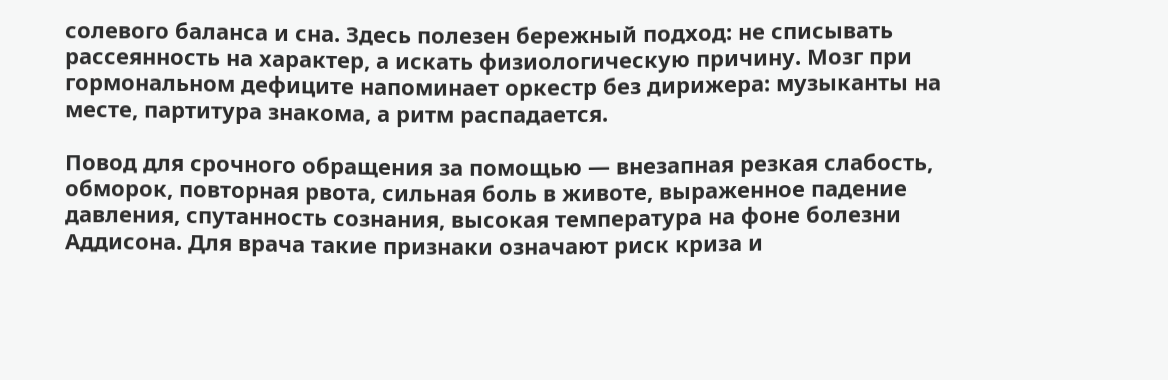солевого баланса и сна. Здесь полезен бережный подход: не списывать рассеянность на характер, а искать физиологическую причину. Мозг при гормональном дефиците напоминает оркестр без дирижера: музыканты на месте, партитура знакома, а ритм распадается.

Повод для срочного обращения за помощью — внезапная резкая слабость, обморок, повторная рвота, сильная боль в животе, выраженное падение давления, спутанность сознания, высокая температура на фоне болезни Аддисона. Для врача такие признаки означают риск криза и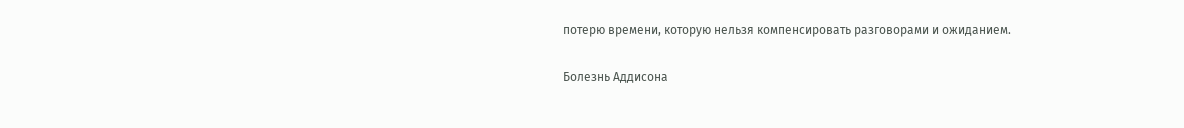потерю времени, которую нельзя компенсировать разговорами и ожиданием.

Болезнь Аддисона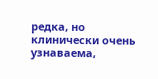редка, но клинически очень узнаваема,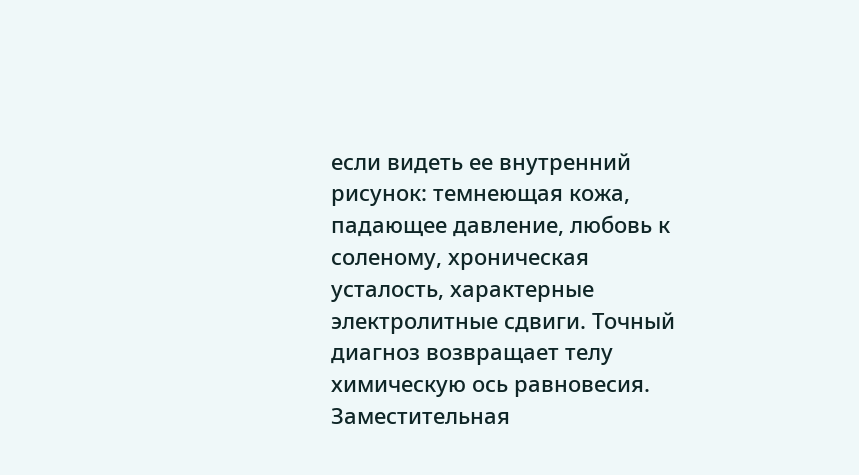если видеть ее внутренний рисунок: темнеющая кожа, падающее давление, любовь к соленому, хроническая усталость, характерные электролитные сдвиги. Точный диагноз возвращает телу химическую ось равновесия. Заместительная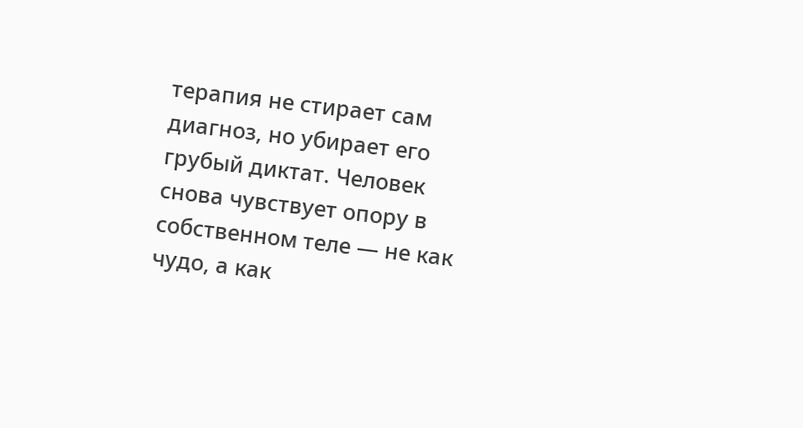терапия не стирает сам диагноз, но убирает его грубый диктат. Человек снова чувствует опору в собственном теле — не как чудо, а как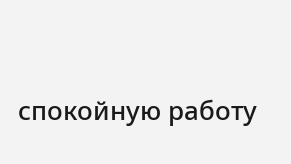спокойную работу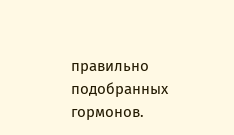правильно подобранных гормонов.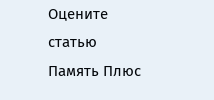Оцените статью
Память Плюс